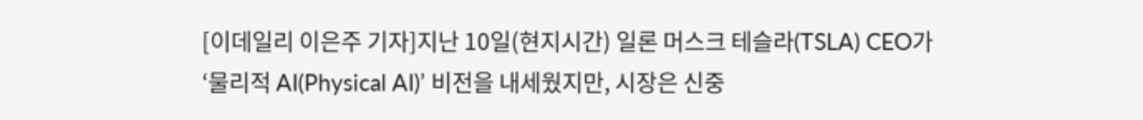[이데일리 이은주 기자]지난 10일(현지시간) 일론 머스크 테슬라(TSLA) CEO가 ‘물리적 AI(Physical AI)’ 비전을 내세웠지만, 시장은 신중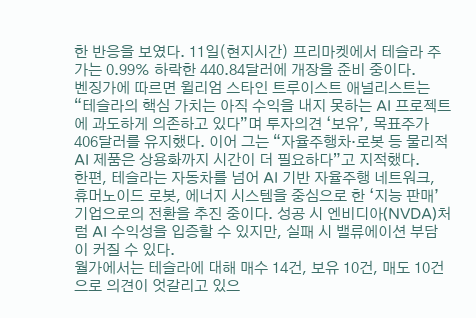한 반응을 보였다. 11일(현지시간) 프리마켓에서 테슬라 주가는 0.99% 하락한 440.84달러에 개장을 준비 중이다.
벤징가에 따르면 윌리엄 스타인 트루이스트 애널리스트는 “테슬라의 핵심 가치는 아직 수익을 내지 못하는 AI 프로젝트에 과도하게 의존하고 있다”며 투자의견 ‘보유’, 목표주가 406달러를 유지했다. 이어 그는 “자율주행차·로봇 등 물리적 AI 제품은 상용화까지 시간이 더 필요하다”고 지적했다.
한편, 테슬라는 자동차를 넘어 AI 기반 자율주행 네트워크, 휴머노이드 로봇, 에너지 시스템을 중심으로 한 ‘지능 판매’ 기업으로의 전환을 추진 중이다. 성공 시 엔비디아(NVDA)처럼 AI 수익성을 입증할 수 있지만, 실패 시 밸류에이션 부담이 커질 수 있다.
월가에서는 테슬라에 대해 매수 14건, 보유 10건, 매도 10건으로 의견이 엇갈리고 있으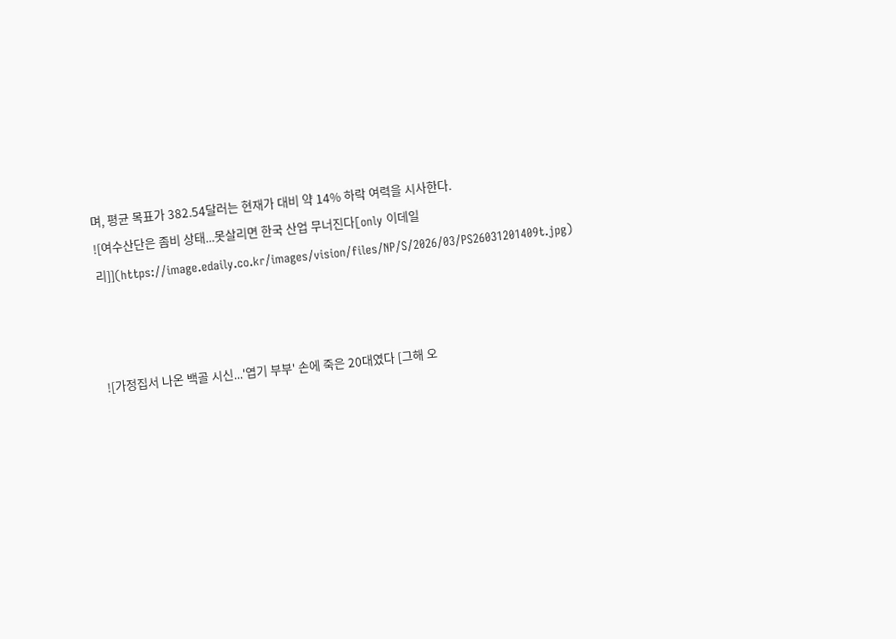며, 평균 목표가 382.54달러는 현재가 대비 약 14% 하락 여력을 시사한다.
![여수산단은 좀비 상태...못살리면 한국 산업 무너진다[only 이데일리]](https://image.edaily.co.kr/images/vision/files/NP/S/2026/03/PS26031201409t.jpg)



![가정집서 나온 백골 시신...'엽기 부부' 손에 죽은 20대였다 [그해 오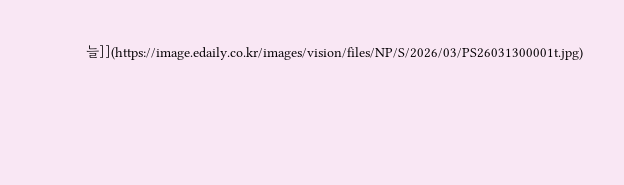늘]](https://image.edaily.co.kr/images/vision/files/NP/S/2026/03/PS26031300001t.jpg)